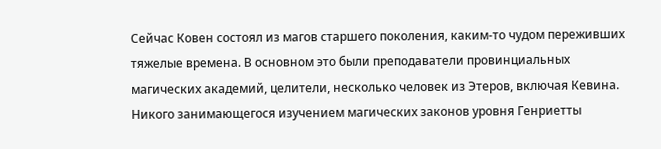Сейчас Ковен состоял из магов старшего поколения, каким-то чудом переживших тяжелые времена. В основном это были преподаватели провинциальных магических академий, целители, несколько человек из Этеров, включая Кевина. Никого занимающегося изучением магических законов уровня Генриетты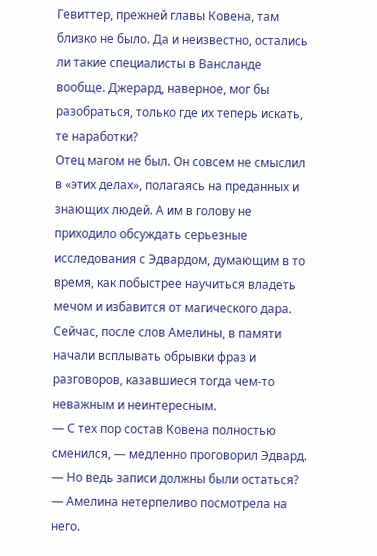Гевиттер, прежней главы Ковена, там близко не было. Да и неизвестно, остались ли такие специалисты в Вансланде вообще. Джерард, наверное, мог бы разобраться, только где их теперь искать, те наработки?
Отец магом не был. Он совсем не смыслил в «этих делах», полагаясь на преданных и знающих людей. А им в голову не приходило обсуждать серьезные исследования с Эдвардом, думающим в то время, как побыстрее научиться владеть мечом и избавится от магического дара. Сейчас, после слов Амелины, в памяти начали всплывать обрывки фраз и разговоров, казавшиеся тогда чем-то неважным и неинтересным.
— С тех пор состав Ковена полностью сменился, — медленно проговорил Эдвард.
— Но ведь записи должны были остаться? — Амелина нетерпеливо посмотрела на него.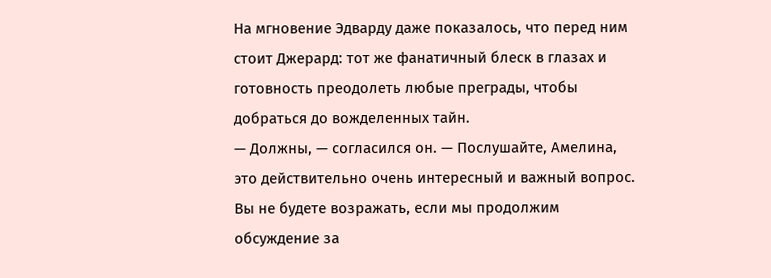На мгновение Эдварду даже показалось, что перед ним стоит Джерард: тот же фанатичный блеск в глазах и готовность преодолеть любые преграды, чтобы добраться до вожделенных тайн.
— Должны, — согласился он. — Послушайте, Амелина, это действительно очень интересный и важный вопрос. Вы не будете возражать, если мы продолжим обсуждение за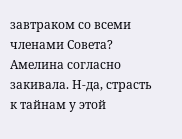завтраком со всеми членами Совета?
Амелина согласно закивала. Н-да, страсть к тайнам у этой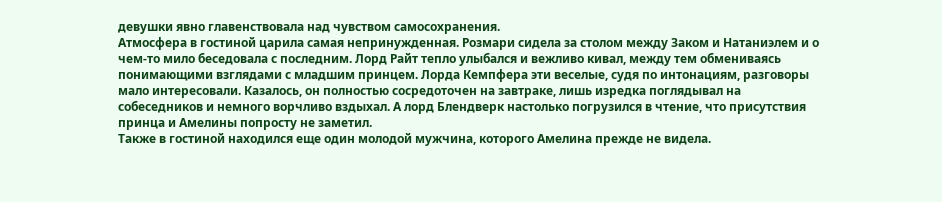девушки явно главенствовала над чувством самосохранения.
Атмосфера в гостиной царила самая непринужденная. Розмари сидела за столом между Заком и Натаниэлем и о чем-то мило беседовала с последним. Лорд Райт тепло улыбался и вежливо кивал, между тем обмениваясь понимающими взглядами с младшим принцем. Лорда Кемпфера эти веселые, судя по интонациям, разговоры мало интересовали. Казалось, он полностью сосредоточен на завтраке, лишь изредка поглядывал на собеседников и немного ворчливо вздыхал. А лорд Блендверк настолько погрузился в чтение, что присутствия принца и Амелины попросту не заметил.
Также в гостиной находился еще один молодой мужчина, которого Амелина прежде не видела.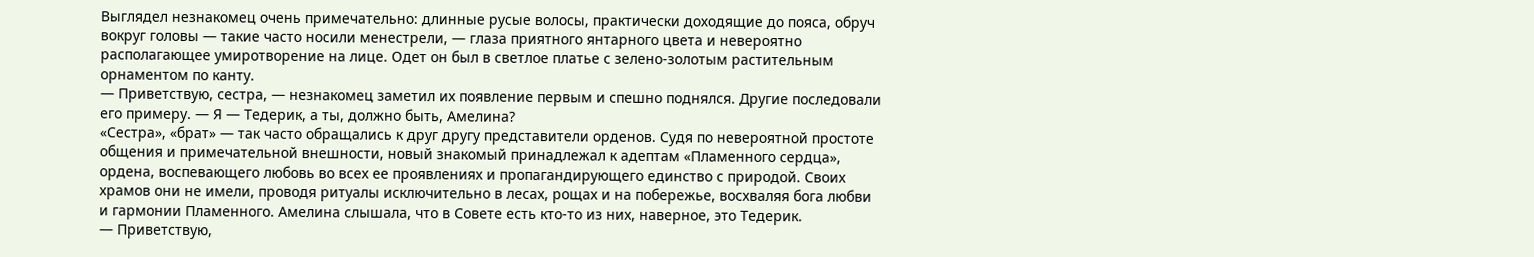Выглядел незнакомец очень примечательно: длинные русые волосы, практически доходящие до пояса, обруч вокруг головы — такие часто носили менестрели, — глаза приятного янтарного цвета и невероятно располагающее умиротворение на лице. Одет он был в светлое платье с зелено-золотым растительным орнаментом по канту.
— Приветствую, сестра, — незнакомец заметил их появление первым и спешно поднялся. Другие последовали его примеру. — Я — Тедерик, а ты, должно быть, Амелина?
«Сестра», «брат» — так часто обращались к друг другу представители орденов. Судя по невероятной простоте общения и примечательной внешности, новый знакомый принадлежал к адептам «Пламенного сердца», ордена, воспевающего любовь во всех ее проявлениях и пропагандирующего единство с природой. Своих храмов они не имели, проводя ритуалы исключительно в лесах, рощах и на побережье, восхваляя бога любви и гармонии Пламенного. Амелина слышала, что в Совете есть кто-то из них, наверное, это Тедерик.
— Приветствую,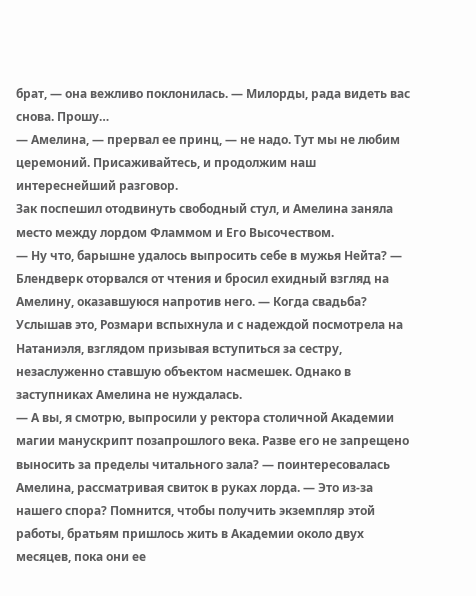брат, — она вежливо поклонилась. — Милорды, рада видеть вас снова. Прошу…
— Амелина, — прервал ее принц, — не надо. Тут мы не любим церемоний. Присаживайтесь, и продолжим наш интереснейший разговор.
Зак поспешил отодвинуть свободный стул, и Амелина заняла место между лордом Фламмом и Его Высочеством.
— Ну что, барышне удалось выпросить себе в мужья Нейта? — Блендверк оторвался от чтения и бросил ехидный взгляд на Амелину, оказавшуюся напротив него. — Когда свадьба?
Услышав это, Розмари вспыхнула и с надеждой посмотрела на Натаниэля, взглядом призывая вступиться за сестру, незаслуженно ставшую объектом насмешек. Однако в заступниках Амелина не нуждалась.
— А вы, я смотрю, выпросили у ректора столичной Академии магии манускрипт позапрошлого века. Разве его не запрещено выносить за пределы читального зала? — поинтересовалась Амелина, рассматривая свиток в руках лорда. — Это из-за нашего спора? Помнится, чтобы получить экземпляр этой работы, братьям пришлось жить в Академии около двух месяцев, пока они ее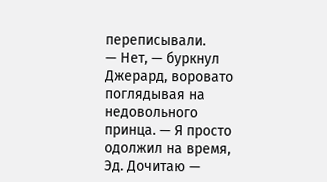переписывали.
— Нет, — буркнул Джерард, воровато поглядывая на недовольного принца. — Я просто одолжил на время, Эд. Дочитаю —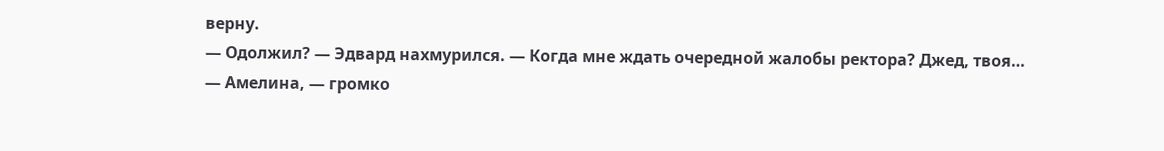верну.
— Одолжил? — Эдвард нахмурился. — Когда мне ждать очередной жалобы ректора? Джед, твоя…
— Амелина, — громко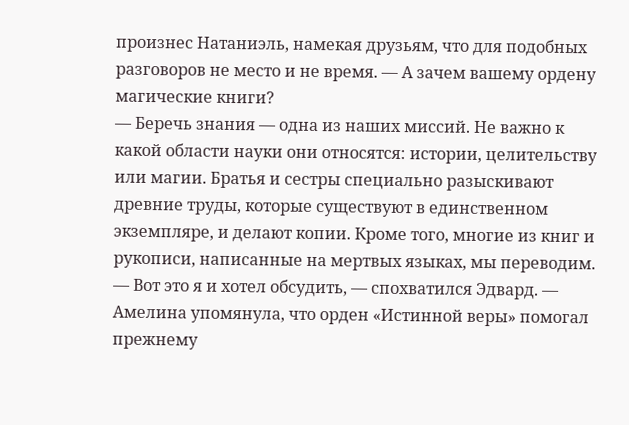произнес Натаниэль, намекая друзьям, что для подобных разговоров не место и не время. — А зачем вашему ордену магические книги?
— Беречь знания — одна из наших миссий. Не важно к какой области науки они относятся: истории, целительству или магии. Братья и сестры специально разыскивают древние труды, которые существуют в единственном экземпляре, и делают копии. Кроме того, многие из книг и рукописи, написанные на мертвых языках, мы переводим.
— Вот это я и хотел обсудить, — спохватился Эдвард. — Амелина упомянула, что орден «Истинной веры» помогал прежнему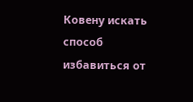Ковену искать способ избавиться от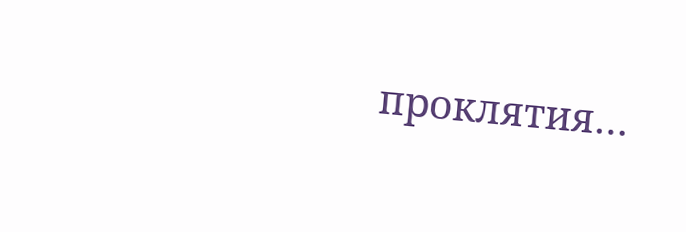проклятия…